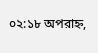০২:১৮ অপরাহ্ন,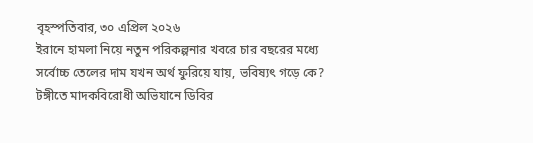বৃহস্পতিবার, ৩০ এপ্রিল ২০২৬
ইরানে হামলা নিয়ে নতুন পরিকল্পনার খবরে চার বছরের মধ্যে সর্বোচ্চ তেলের দাম যখন অর্থ ফুরিয়ে যায়, ভবিষ্যৎ গড়ে কে? টঙ্গীতে মাদকবিরোধী অভিযানে ডিবির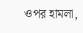ওপর হামলা,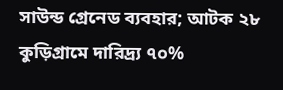সাউন্ড গ্রেনেড ব্যবহার; আটক ২৮ কুড়িগ্রামে দারিদ্র্য ৭০%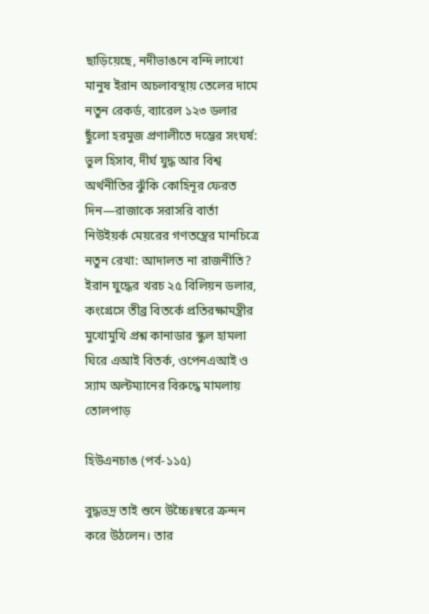ছাড়িয়েছে, নদীভাঙনে বন্দি লাখো মানুষ ইরান অচলাবস্থায় তেলের দামে নতুন রেকর্ড, ব্যারেল ১২৩ ডলার ছুঁলো হরমুজ প্রণালীতে দম্ভের সংঘর্ষ: ভুল হিসাব, দীর্ঘ যুদ্ধ আর বিশ্ব অর্থনীতির ঝুঁকি কোহিনূর ফেরত দিন—রাজাকে সরাসরি বার্তা নিউইয়র্ক মেয়রের গণতন্ত্রের মানচিত্রে নতুন রেখা: আদালত না রাজনীতি? ইরান যুদ্ধের খরচ ২৫ বিলিয়ন ডলার, কংগ্রেসে তীব্র বিতর্কে প্রতিরক্ষামন্ত্রীর মুখোমুখি প্রশ্ন কানাডার স্কুল হামলা ঘিরে এআই বিতর্ক, ওপেনএআই ও স্যাম অল্টম্যানের বিরুদ্ধে মামলায় তোলপাড়

হিউএনচাঙ (পর্ব-১১৫)

বুদ্ধভদ্র তাই শুনে উচ্চৈঃস্বরে ক্রন্দন করে উঠলেন। তার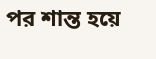পর শান্ত হয়ে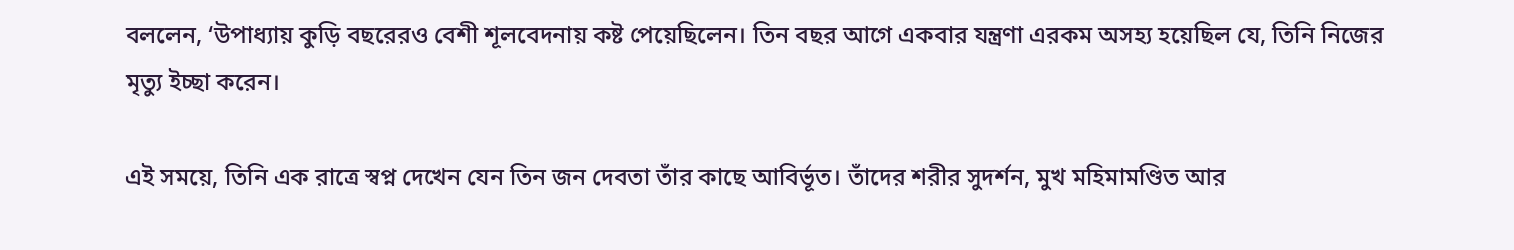বললেন, ‘উপাধ্যায় কুড়ি বছরেরও বেশী শূলবেদনায় কষ্ট পেয়েছিলেন। তিন বছর আগে একবার যন্ত্রণা এরকম অসহ্য হয়েছিল যে, তিনি নিজের মৃত্যু ইচ্ছা করেন।

এই সময়ে, তিনি এক রাত্রে স্বপ্ন দেখেন যেন তিন জন দেবতা তাঁর কাছে আবির্ভূত। তাঁদের শরীর সুদর্শন, মুখ মহিমামণ্ডিত আর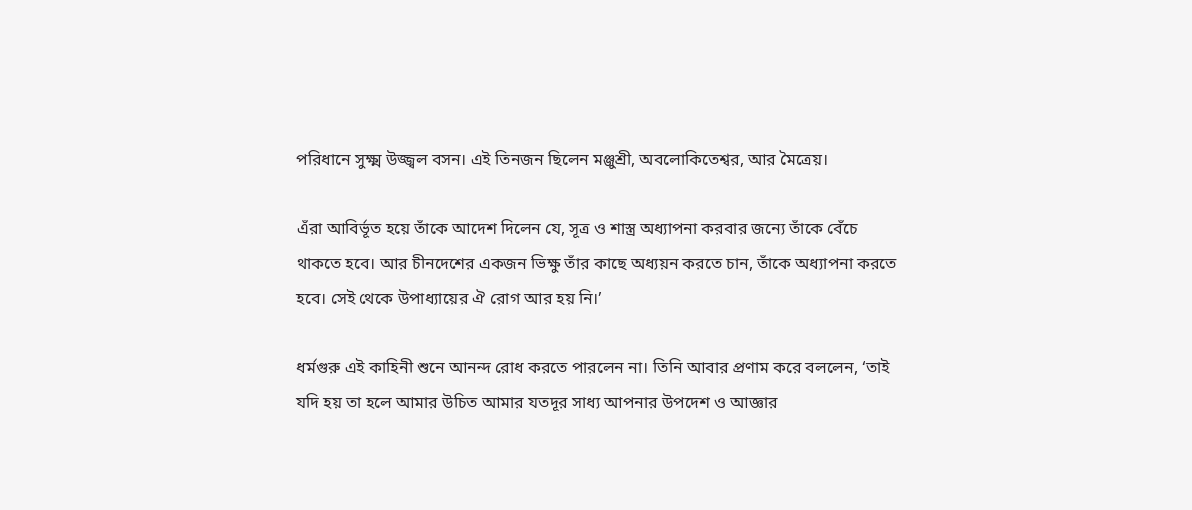পরিধানে সুক্ষ্ম উজ্জ্বল বসন। এই তিনজন ছিলেন মঞ্জুশ্রী, অবলোকিতেশ্বর, আর মৈত্রেয়।

এঁরা আবির্ভূত হয়ে তাঁকে আদেশ দিলেন যে, সূত্র ও শাস্ত্র অধ্যাপনা করবার জন্যে তাঁকে বেঁচে থাকতে হবে। আর চীনদেশের একজন ভিক্ষু তাঁর কাছে অধ্যয়ন করতে চান, তাঁকে অধ্যাপনা করতে হবে। সেই থেকে উপাধ্যায়ের ঐ রোগ আর হয় নি।’

ধর্মগুরু এই কাহিনী শুনে আনন্দ রোধ করতে পারলেন না। তিনি আবার প্রণাম করে বললেন, ‘তাই যদি হয় তা হলে আমার উচিত আমার যতদূর সাধ্য আপনার উপদেশ ও আজ্ঞার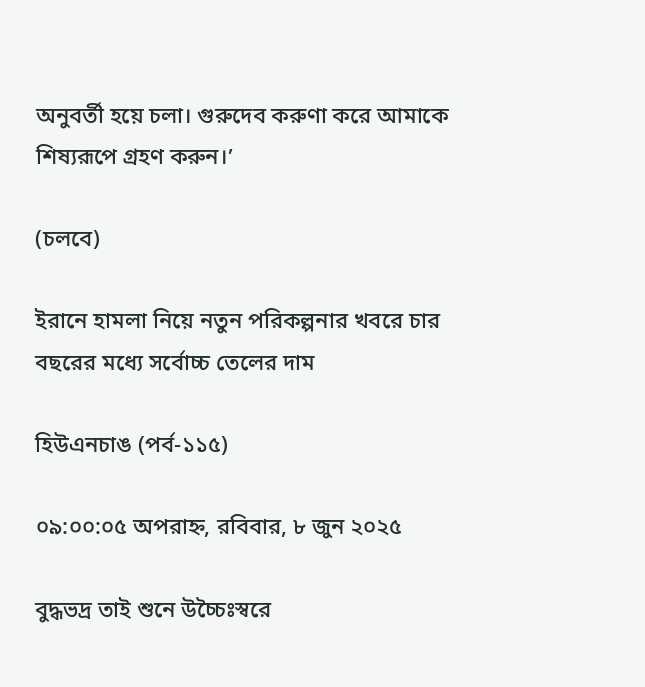অনুবর্তী হয়ে চলা। গুরুদেব করুণা করে আমাকে শিষ্যরূপে গ্রহণ করুন।’

(চলবে)

ইরানে হামলা নিয়ে নতুন পরিকল্পনার খবরে চার বছরের মধ্যে সর্বোচ্চ তেলের দাম

হিউএনচাঙ (পর্ব-১১৫)

০৯:০০:০৫ অপরাহ্ন, রবিবার, ৮ জুন ২০২৫

বুদ্ধভদ্র তাই শুনে উচ্চৈঃস্বরে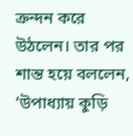ক্রন্দন করে উঠলেন। তার পর শান্ত হয়ে বললেন, ‘উপাধ্যায় কুড়ি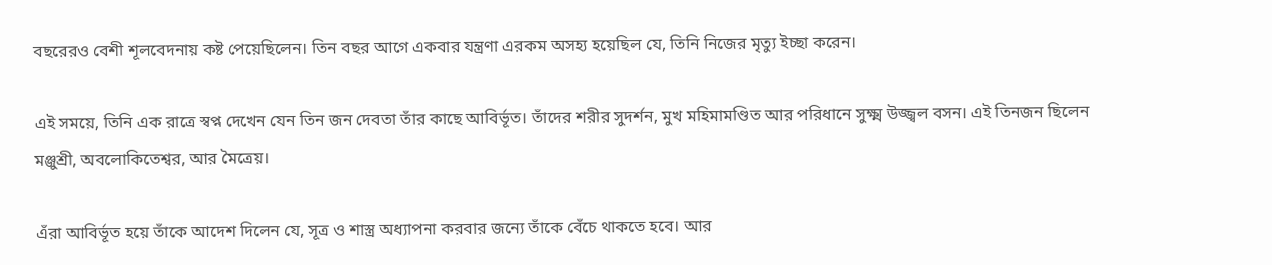বছরেরও বেশী শূলবেদনায় কষ্ট পেয়েছিলেন। তিন বছর আগে একবার যন্ত্রণা এরকম অসহ্য হয়েছিল যে, তিনি নিজের মৃত্যু ইচ্ছা করেন।

এই সময়ে, তিনি এক রাত্রে স্বপ্ন দেখেন যেন তিন জন দেবতা তাঁর কাছে আবির্ভূত। তাঁদের শরীর সুদর্শন, মুখ মহিমামণ্ডিত আর পরিধানে সুক্ষ্ম উজ্জ্বল বসন। এই তিনজন ছিলেন মঞ্জুশ্রী, অবলোকিতেশ্বর, আর মৈত্রেয়।

এঁরা আবির্ভূত হয়ে তাঁকে আদেশ দিলেন যে, সূত্র ও শাস্ত্র অধ্যাপনা করবার জন্যে তাঁকে বেঁচে থাকতে হবে। আর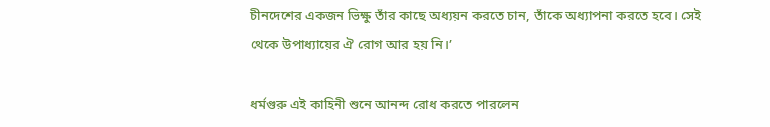চীনদেশের একজন ভিক্ষু তাঁর কাছে অধ্যয়ন করতে চান, তাঁকে অধ্যাপনা করতে হবে। সেই থেকে উপাধ্যায়ের ঐ রোগ আর হয় নি।’

ধর্মগুরু এই কাহিনী শুনে আনন্দ রোধ করতে পারলেন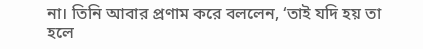না। তিনি আবার প্রণাম করে বললেন, ‘তাই যদি হয় তা হলে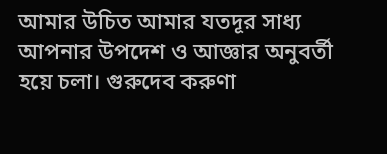আমার উচিত আমার যতদূর সাধ্য আপনার উপদেশ ও আজ্ঞার অনুবর্তী হয়ে চলা। গুরুদেব করুণা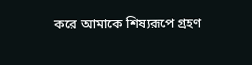করে আমাকে শিষ্যরূপে গ্রহণ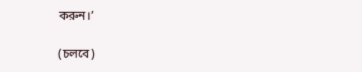করুন।’

(চলবে)